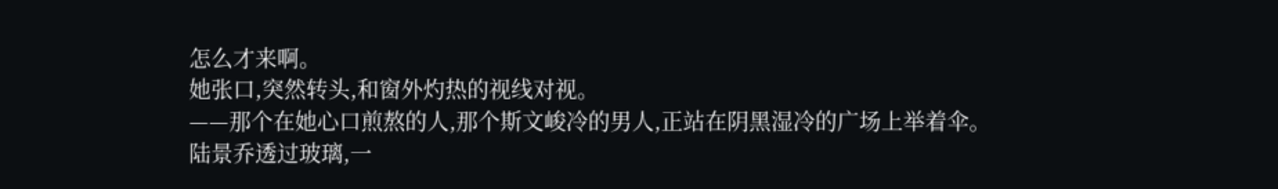怎么才来啊。
她张口,突然转头,和窗外灼热的视线对视。
——那个在她心口煎熬的人,那个斯文峻冷的男人,正站在阴黑湿冷的广场上举着伞。
陆景乔透过玻璃,一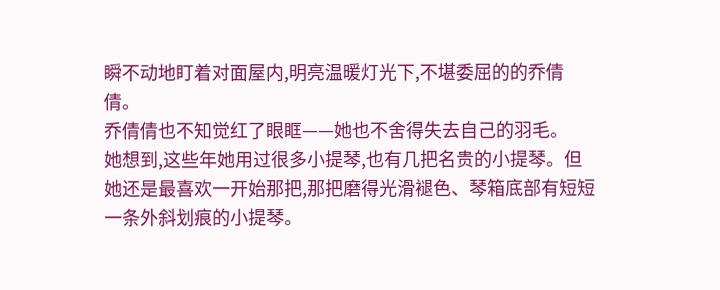瞬不动地盯着对面屋内,明亮温暖灯光下,不堪委屈的的乔倩倩。
乔倩倩也不知觉红了眼眶——她也不舍得失去自己的羽毛。
她想到,这些年她用过很多小提琴,也有几把名贵的小提琴。但她还是最喜欢一开始那把,那把磨得光滑褪色、琴箱底部有短短一条外斜划痕的小提琴。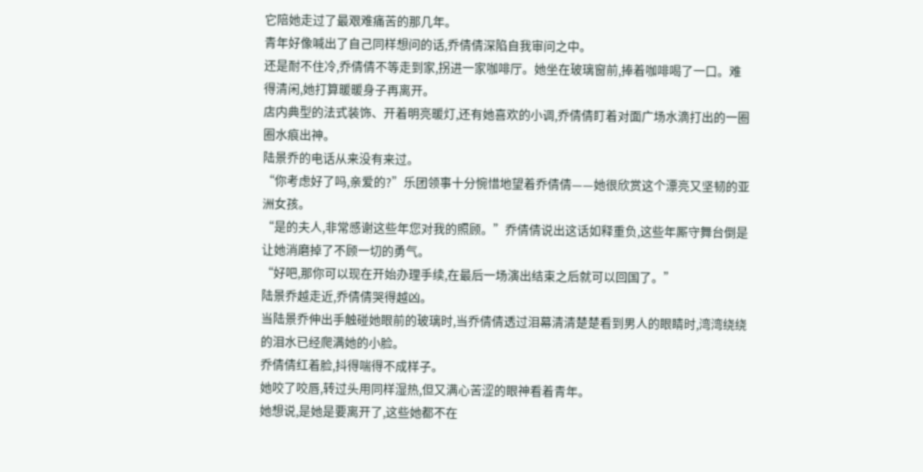它陪她走过了最艰难痛苦的那几年。
青年好像喊出了自己同样想问的话,乔倩倩深陷自我审问之中。
还是耐不住冷,乔倩倩不等走到家,拐进一家咖啡厅。她坐在玻璃窗前,捧着咖啡喝了一口。难得清闲,她打算暖暖身子再离开。
店内典型的法式装饰、开着明亮暖灯,还有她喜欢的小调,乔倩倩盯着对面广场水滴打出的一圈圈水痕出神。
陆景乔的电话从来没有来过。
“你考虑好了吗,亲爱的?”乐团领事十分惋惜地望着乔倩倩——她很欣赏这个漂亮又坚韧的亚洲女孩。
“是的夫人,非常感谢这些年您对我的照顾。”乔倩倩说出这话如释重负,这些年厮守舞台倒是让她消磨掉了不顾一切的勇气。
“好吧,那你可以现在开始办理手续,在最后一场演出结束之后就可以回国了。”
陆景乔越走近,乔倩倩哭得越凶。
当陆景乔伸出手触碰她眼前的玻璃时,当乔倩倩透过泪幕清清楚楚看到男人的眼睛时,湾湾绕绕的泪水已经爬满她的小脸。
乔倩倩红着脸,抖得喘得不成样子。
她咬了咬唇,转过头用同样湿热,但又满心苦涩的眼神看着青年。
她想说,是她是要离开了,这些她都不在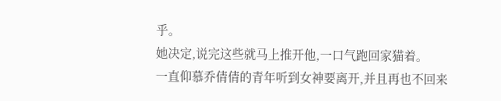乎。
她决定,说完这些就马上推开他,一口气跑回家猫着。
一直仰慕乔倩倩的青年听到女神要离开,并且再也不回来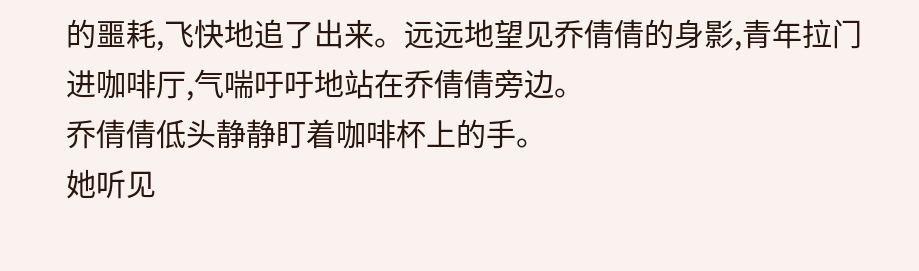的噩耗,飞快地追了出来。远远地望见乔倩倩的身影,青年拉门进咖啡厅,气喘吁吁地站在乔倩倩旁边。
乔倩倩低头静静盯着咖啡杯上的手。
她听见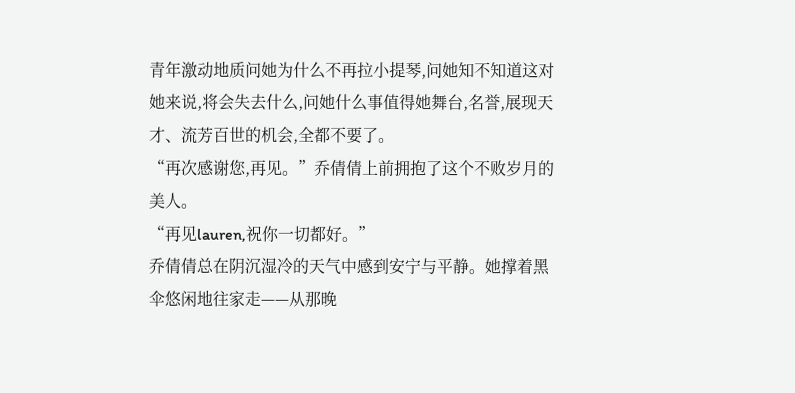青年激动地质问她为什么不再拉小提琴,问她知不知道这对她来说,将会失去什么,问她什么事值得她舞台,名誉,展现天才、流芳百世的机会,全都不要了。
“再次感谢您,再见。”乔倩倩上前拥抱了这个不败岁月的美人。
“再见lauren,祝你一切都好。”
乔倩倩总在阴沉湿冷的天气中感到安宁与平静。她撑着黑伞悠闲地往家走——从那晚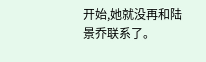开始,她就没再和陆景乔联系了。